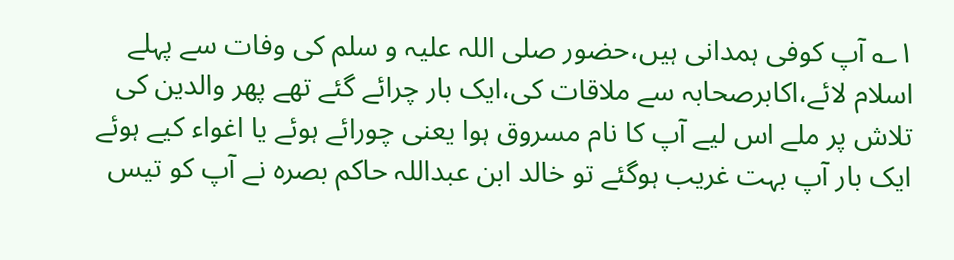۱؎ آپ کوفی ہمدانی ہیں،حضور صلی اللہ علیہ و سلم کی وفات سے پہلے اسلام لائے،اکابرصحابہ سے ملاقات کی،ایک بار چرائے گئے تھے پھر والدین کی تلاش پر ملے اس لیے آپ کا نام مسروق ہوا یعنی چورائے ہوئے یا اغواء کیے ہوئے ایک بار آپ بہت غریب ہوگئے تو خالد ابن عبداللہ حاکم بصرہ نے آپ کو تیس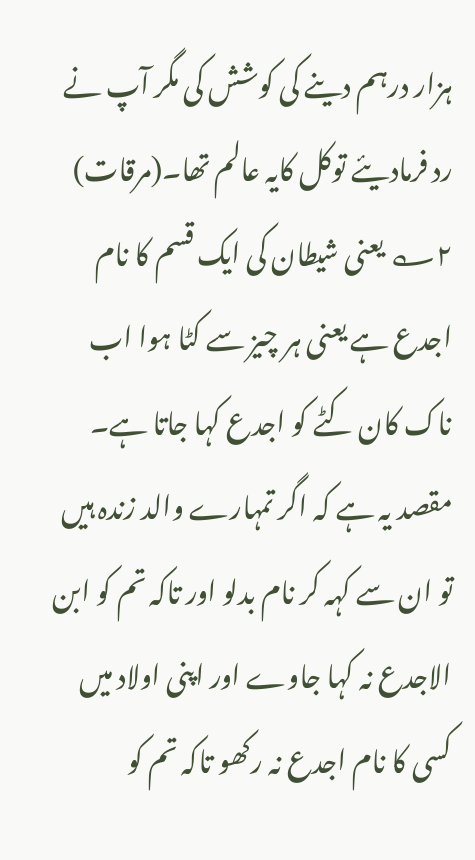ہزار درہم دینے کی کوشش کی مگر آپ نے رد فرمادیئے توکل کایہ عالم تھا۔(مرقات)
۲؎ یعنی شیطان کی ایک قسم کا نام اجدع ہے یعنی ہر چیز سے کٹا ہوا اب ناک کان کٹے کو اجدع کہا جاتا ہے۔ مقصد یہ ہے کہ اگر تمہارے والد زندہ ہیں تو ان سے کہہ کر نام بدلو اور تاکہ تم کو ابن الاجدع نہ کہا جاوے اور اپنی اولاد میں کسی کا نام اجدع نہ رکھو تاکہ تم کو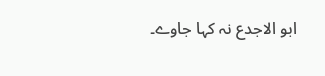ابو الاجدع نہ کہا جاوے۔